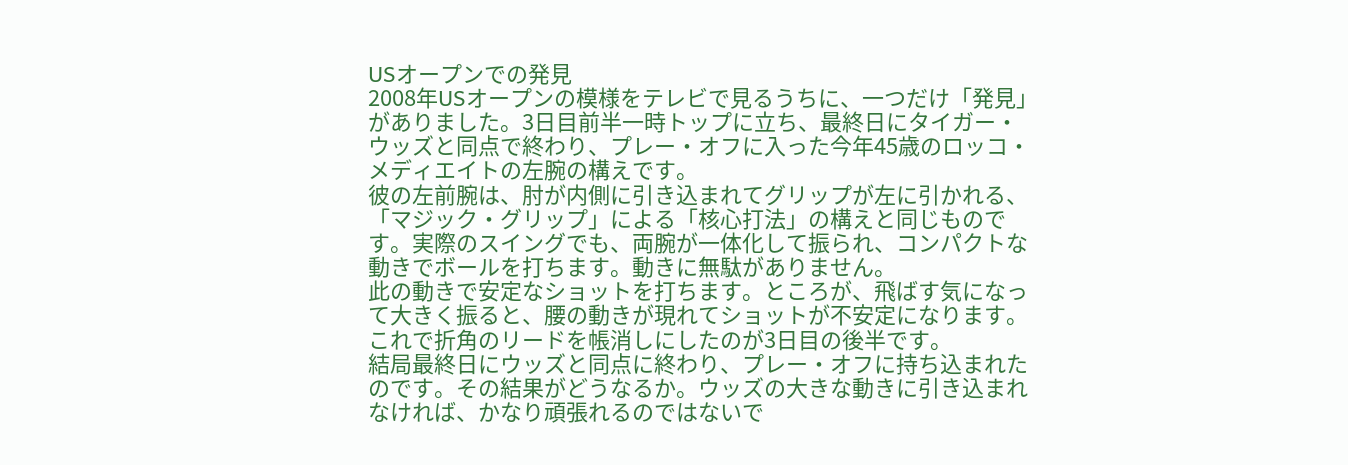USオープンでの発見
2008年USオープンの模様をテレビで見るうちに、一つだけ「発見」がありました。3日目前半一時トップに立ち、最終日にタイガー・ウッズと同点で終わり、プレー・オフに入った今年45歳のロッコ・メディエイトの左腕の構えです。
彼の左前腕は、肘が内側に引き込まれてグリップが左に引かれる、「マジック・グリップ」による「核心打法」の構えと同じものです。実際のスイングでも、両腕が一体化して振られ、コンパクトな動きでボールを打ちます。動きに無駄がありません。
此の動きで安定なショットを打ちます。ところが、飛ばす気になって大きく振ると、腰の動きが現れてショットが不安定になります。これで折角のリードを帳消しにしたのが3日目の後半です。
結局最終日にウッズと同点に終わり、プレー・オフに持ち込まれたのです。その結果がどうなるか。ウッズの大きな動きに引き込まれなければ、かなり頑張れるのではないで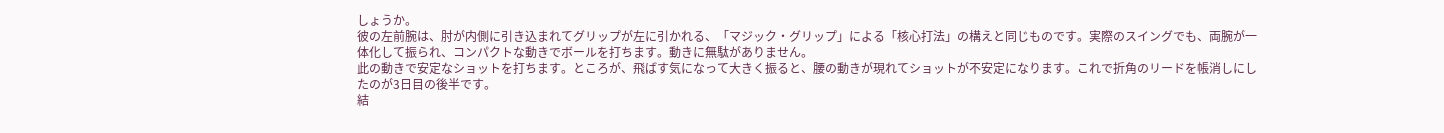しょうか。
彼の左前腕は、肘が内側に引き込まれてグリップが左に引かれる、「マジック・グリップ」による「核心打法」の構えと同じものです。実際のスイングでも、両腕が一体化して振られ、コンパクトな動きでボールを打ちます。動きに無駄がありません。
此の動きで安定なショットを打ちます。ところが、飛ばす気になって大きく振ると、腰の動きが現れてショットが不安定になります。これで折角のリードを帳消しにしたのが3日目の後半です。
結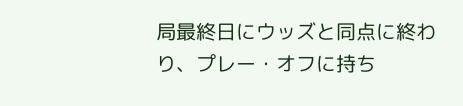局最終日にウッズと同点に終わり、プレー・オフに持ち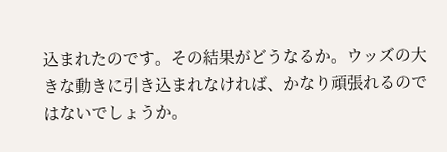込まれたのです。その結果がどうなるか。ウッズの大きな動きに引き込まれなければ、かなり頑張れるのではないでしょうか。